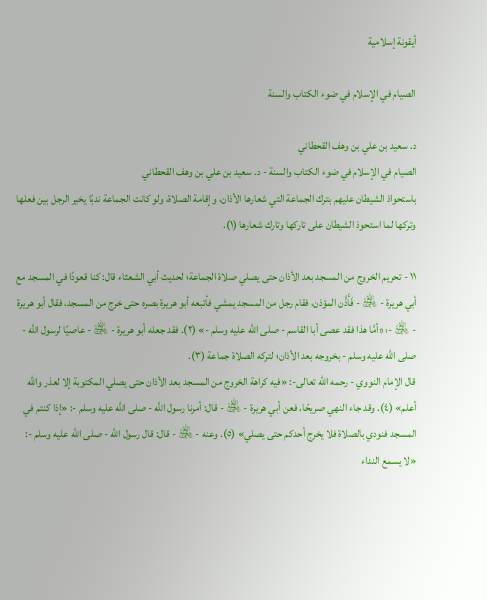أيقونة إسلامية

الصيام في الإسلام في ضوء الكتاب والسنة

د. سعيد بن علي بن وهف القحطاني
الصيام في الإسلام في ضوء الكتاب والسنة - د. سعيد بن علي بن وهف القحطاني
باستحواذ الشيطان عليهم بترك الجماعة التي شعارها الأذان، وإقامة الصلاة، ولو كانت الجماعة ندبًا يخير الرجل بين فعلها وتركها لما استحوذ الشيطان على تاركها وتارك شعارها (١).

١١ - تحريم الخروج من المسجد بعد الأذان حتى يصلي صلاة الجماعة؛ لحديث أبي الشعثاء قال: كنا قعودًا في المسجد مع أبي هريرة - ﵁ - فَأَذَّن المؤذن، فقام رجل من المسجد يمشي فأتبعه أبو هريرة بصره حتى خرج من المسجد، فقال أبو هريرة - ﵁ -: «أمَّا هذا فقد عصى أبا القاسم - صلى الله عليه وسلم -» (٢). فقد جعله أبو هريرة - ﵁ - عاصيًا لرسول الله - صلى الله عليه وسلم - بخروجه بعد الأذان؛ لتركه الصلاة جماعة (٣).
قال الإمام النووي - رحمه الله تعالى-: «فيه كراهة الخروج من المسجد بعد الأذان حتى يصلي المكتوبة إلا لعذر والله أعلم» (٤). وقد جاء النهي صريحًا، فعن أبي هريرة - ﵁ - قال: أمرنا رسول الله - صلى الله عليه وسلم -: «إذا كنتم في المسجد فنودي بالصلاة فلا يخرج أحدكم حتى يصلي» (٥). وعنه - ﵁ - قال: قال رسول الله - صلى الله عليه وسلم -: «لا يسمع النداء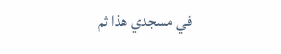في مسجدي هذا ثم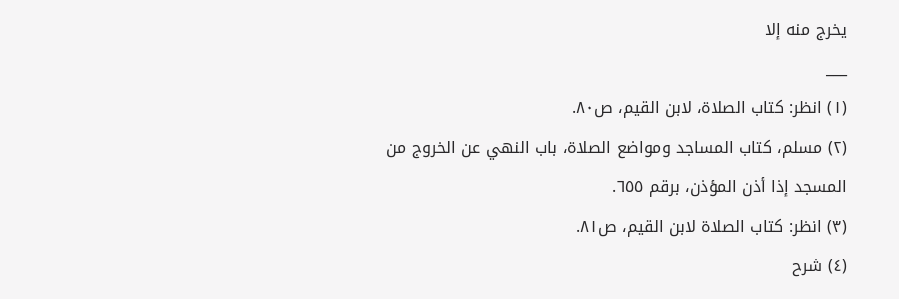يخرج منه إلا
___
(١) انظر: كتاب الصلاة، لابن القيم، ص٨٠.
(٢) مسلم، كتاب المساجد ومواضع الصلاة، باب النهي عن الخروج من المسجد إذا أذن المؤذن، برقم ٦٥٥.
(٣) انظر: كتاب الصلاة لابن القيم، ص٨١.
(٤) شرح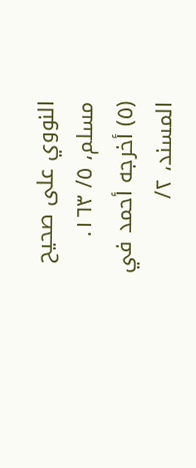النووي على صحيح مسلم، ٥/ ١٦٣.
(٥) أخرجه أحمد في المسند، ٢/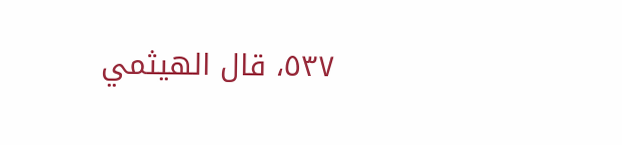٥٣٧، قال الهيثمي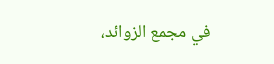في مجمع الزوائد،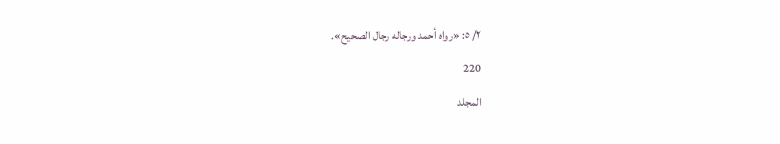٢/ ٥: «رواه أحمد ورجاله رجال الصحيح».
220
المجلد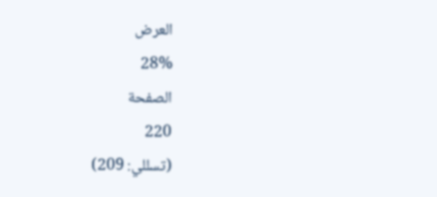العرض
28%
الصفحة
220
(تسللي: 209)